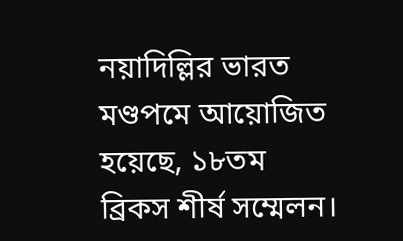নয়াদিল্লির ভারত মণ্ডপমে আয়োজিত হয়েছে, ১৮তম ব্রিকস শীর্ষ সম্মেলন।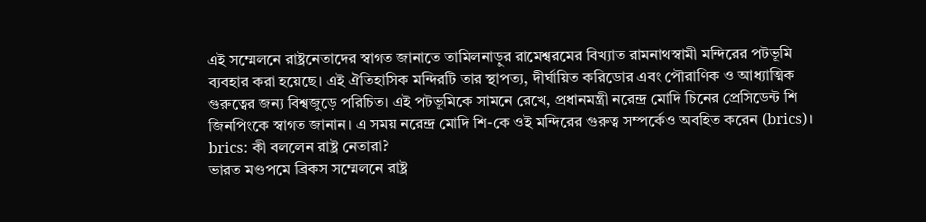এই সম্মেলনে রাষ্ট্রনেতাদের স্বাগত জানাতে তামিলনাড়ুর রামেশ্বরমের বিখ্যাত রামনাথস্বামী মন্দিরের পটভূমি ব্যবহার করা হয়েছে। এই ঐতিহাসিক মন্দিরটি তার স্থাপত্য, দীর্ঘায়িত করিডোর এবং পৌরাণিক ও আধ্যাত্মিক গুরুত্বের জন্য বিশ্বজুড়ে পরিচিত। এই পটভূমিকে সামনে রেখে, প্রধানমন্ত্রী নরেন্দ্র মোদি চিনের প্রেসিডেন্ট শি জিনপিংকে স্বাগত জানান। এ সময় নরেন্দ্র মোদি শি-কে ওই মন্দিরের গুরুত্ব সম্পর্কেও অবহিত করেন (brics)।
brics: কী বললেন রাষ্ট্র নেতারা?
ভারত মণ্ডপমে ব্রিকস সম্মেলনে রাষ্ট্র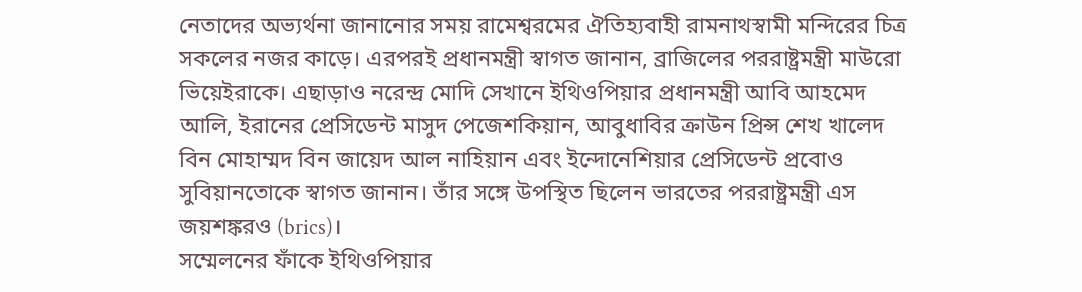নেতাদের অভ্যর্থনা জানানোর সময় রামেশ্বরমের ঐতিহ্যবাহী রামনাথস্বামী মন্দিরের চিত্র সকলের নজর কাড়ে। এরপরই প্রধানমন্ত্রী স্বাগত জানান, ব্রাজিলের পররাষ্ট্রমন্ত্রী মাউরো ভিয়েইরাকে। এছাড়াও নরেন্দ্র মোদি সেখানে ইথিওপিয়ার প্রধানমন্ত্রী আবি আহমেদ আলি, ইরানের প্রেসিডেন্ট মাসুদ পেজেশকিয়ান, আবুধাবির ক্রাউন প্রিন্স শেখ খালেদ বিন মোহাম্মদ বিন জায়েদ আল নাহিয়ান এবং ইন্দোনেশিয়ার প্রেসিডেন্ট প্রবোও সুবিয়ানতোকে স্বাগত জানান। তাঁর সঙ্গে উপস্থিত ছিলেন ভারতের পররাষ্ট্রমন্ত্রী এস জয়শঙ্করও (brics)।
সম্মেলনের ফাঁকে ইথিওপিয়ার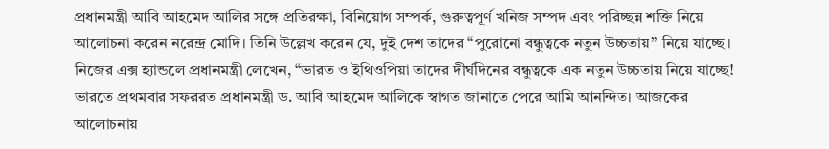প্রধানমন্ত্রী আবি আহমেদ আলির সঙ্গে প্রতিরক্ষা, বিনিয়োগ সম্পর্ক, গুরুত্বপূর্ণ খনিজ সম্পদ এবং পরিচ্ছন্ন শক্তি নিয়ে আলোচনা করেন নরেন্দ্র মোদি। তিনি উল্লেখ করেন যে, দুই দেশ তাদের “পুরোনো বন্ধুত্বকে নতুন উচ্চতায়” নিয়ে যাচ্ছে।
নিজের এক্স হ্যান্ডলে প্রধানমন্ত্রী লেখেন, “ভারত ও ইথিওপিয়া তাদের দীর্ঘদিনের বন্ধুত্বকে এক নতুন উচ্চতায় নিয়ে যাচ্ছে! ভারতে প্রথমবার সফররত প্রধানমন্ত্রী ড. আবি আহমেদ আলিকে স্বাগত জানাতে পেরে আমি আনন্দিত। আজকের আলোচনায়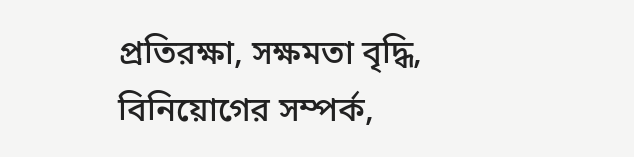প্রতিরক্ষা, সক্ষমতা বৃদ্ধি, বিনিয়োগের সম্পর্ক,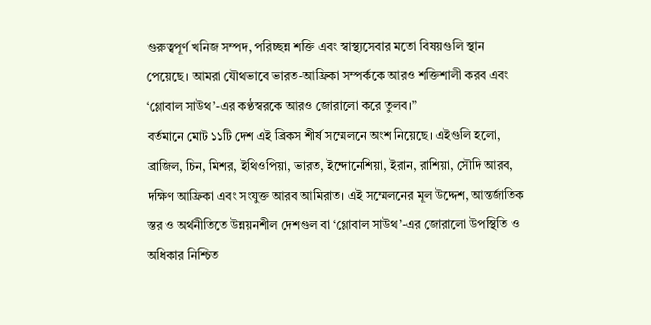গুরুত্বপূর্ণ খনিজ সম্পদ, পরিচ্ছন্ন শক্তি এবং স্বাস্থ্যসেবার মতো বিষয়গুলি স্থান পেয়েছে। আমরা যৌথভাবে ভারত-আফ্রিকা সম্পর্ককে আরও শক্তিশালী করব এবং ‘গ্লোবাল সাউথ’-এর কণ্ঠস্বরকে আরও জোরালো করে তুলব।”
বর্তমানে মোট ১১টি দেশ এই ব্রিকস শীর্ষ সম্মেলনে অংশ নিয়েছে। এইগুলি হলো, ব্রাজিল, চিন, মিশর, ইথিওপিয়া, ভারত, ইন্দোনেশিয়া, ইরান, রাশিয়া, সৌদি আরব, দক্ষিণ আফ্রিকা এবং সংযুক্ত আরব আমিরাত। এই সম্মেলনের মূল উদ্দেশ, আন্তর্জাতিক স্তর ও অর্থনীতিতে উন্নয়নশীল দেশগুল বা ‘গ্লোবাল সাউথ’-এর জোরালো উপস্থিতি ও অধিকার নিশ্চিত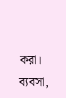করা। ব্যবসা,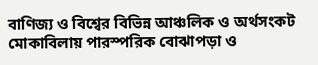বাণিজ্য ও বিশ্বের বিভিন্ন আঞ্চলিক ও অর্থসংকট মোকাবিলায় পারস্পরিক বোঝাপড়া ও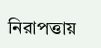নিরাপত্তায়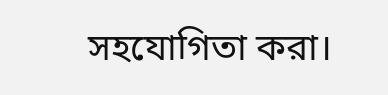সহযোগিতা করা।